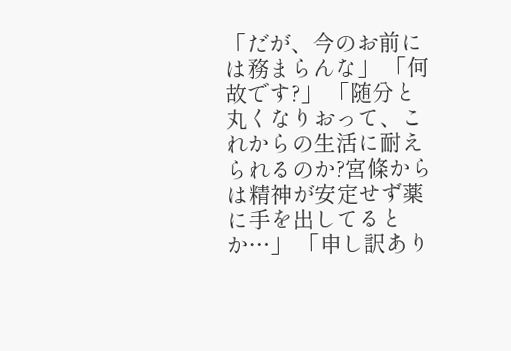「だが、今のお前には務まらんな」 「何故です?」 「随分と丸くなりおって、これからの生活に耐えられるのか?宮條からは精神が安定せず薬に手を出してるとか…」 「申し訳あり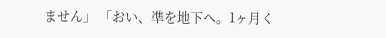ません」 「おい、凖を地下へ。1ヶ月く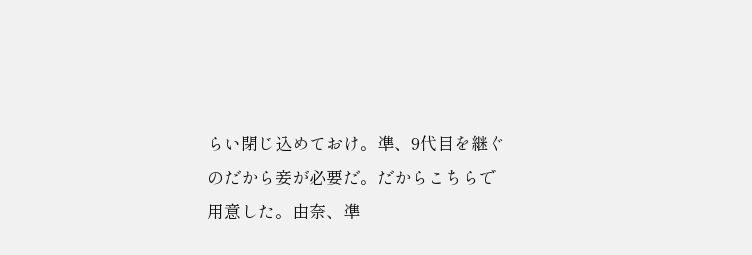らい閉じ込めておけ。凖、9代目を継ぐのだから妾が必要だ。だからこちらで用意した。由奈、凖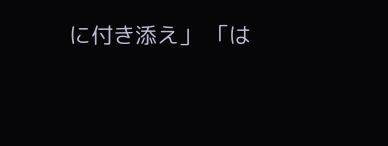に付き添え」 「は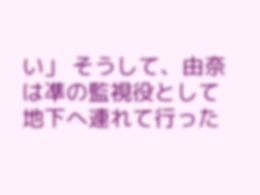い」 そうして、由奈は凖の監視役として地下へ連れて行った